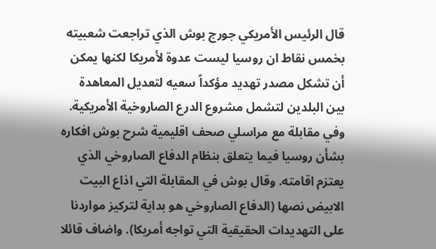قال الرئيس الأمريكي جورج بوش الذي تراجعت شعبيته بخمس نقاط ان روسيا ليست عدوة لأمريكا لكنها يمكن أن تشكل مصدر تهديد مؤكداً سعيه لتعديل المعاهدة بين البلدين لتشمل مشروع الدرع الصاروخية الأمريكية. وفي مقابلة مع مراسلي صحف اقليمية شرح بوش افكاره بشأن روسيا فيما يتعلق بنظام الدفاع الصاروخي الذي يعتزم اقامته. وقال بوش في المقابلة التي اذاع البيت الابيض نصها (الدفاع الصاروخي هو بداية لتركيز مواردنا على التهديدات الحقيقية التي تواجه أمريكا). واضاف قائلا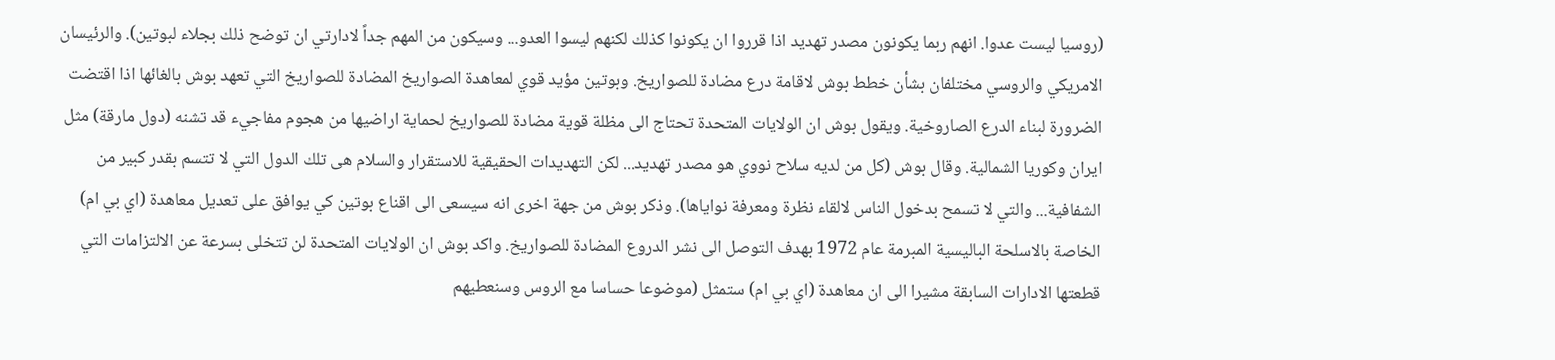(روسيا ليست عدوا. انهم ربما يكونون مصدر تهديد اذا قرروا ان يكونوا كذلك لكنهم ليسوا العدو... وسيكون من المهم جداً لادارتي ان توضح ذلك بجلاء لبوتين). والرئيسان الامريكي والروسي مختلفان بشأن خطط بوش لاقامة درع مضادة للصواريخ. وبوتين مؤيد قوي لمعاهدة الصواريخ المضادة للصواريخ التي تعهد بوش بالغائها اذا اقتضت الضرورة لبناء الدرع الصاروخية. ويقول بوش ان الولايات المتحدة تحتاج الى مظلة قوية مضادة للصواريخ لحماية اراضيها من هجوم مفاجيء قد تشنه (دول مارقة) مثل ايران وكوريا الشمالية. وقال بوش (كل من لديه سلاح نووي هو مصدر تهديد... لكن التهديدات الحقيقية للاستقرار والسلام هى تلك الدول التي لا تتسم بقدر كبير من الشفافية... والتي لا تسمح بدخول الناس لالقاء نظرة ومعرفة نواياها). وذكر بوش من جهة اخرى انه سيسعى الى اقناع بوتين كي يوافق على تعديل معاهدة (اي بي ام) الخاصة بالاسلحة الباليسية المبرمة عام 1972 بهدف التوصل الى نشر الدروع المضادة للصواريخ. واكد بوش ان الولايات المتحدة لن تتخلى بسرعة عن الالتزامات التي قطعتها الادارات السابقة مشيرا الى ان معاهدة (اي بي ام) ستمثل (موضوعا حساسا مع الروس وسنعطيهم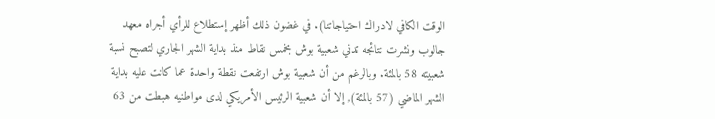الوقت الكافي لادراك احتياجاتنا). في غضون ذلك أظهر إستطلاع للرأي أجراه معهد جالوب ونشرت نتائجه تدني شعبية بوش بخمس نقاط منذ بداية الشهر الجاري لتصبح نسبة شعبيته 58 بالمئة. وبالرغم من أن شعبية بوش ارتفعت نقطة واحدة عما كانت عليه بداية الشهر الماضي (57 بالمئة), إلا أن شعبية الرئيس الأمريكي لدى مواطنيه هبطت من 63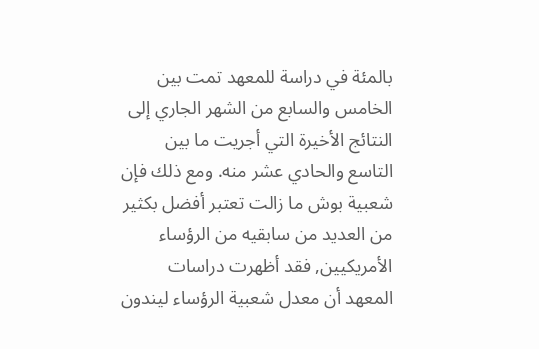بالمئة في دراسة للمعهد تمت بين الخامس والسابع من الشهر الجاري إلى النتائج الأخيرة التي أجريت ما بين التاسع والحادي عشر منه. ومع ذلك فإن شعبية بوش ما زالت تعتبر أفضل بكثير من العديد من سابقيه من الرؤساء الأمريكيين, فقد أظهرت دراسات المعهد أن معدل شعبية الرؤساء ليندون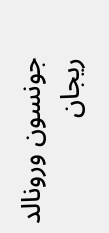جونسون ورونالد ريجان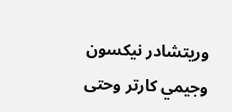وريتشادر نيكسون وجيمي كارتر وحتى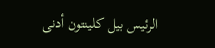الرئيس بيل كلينتون أدنى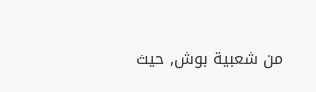من شعبية بوش, حيث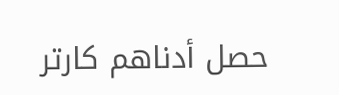حصل أدناهم كارتر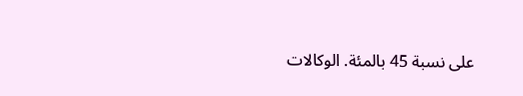على نسبة 45 بالمئة. الوكالات